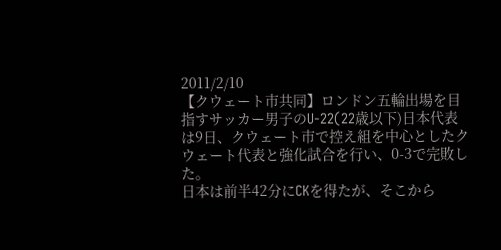2011/2/10
【クウェート市共同】ロンドン五輪出場を目指すサッカー男子のU-22(22歳以下)日本代表は9日、クウェート市で控え組を中心としたクウェート代表と強化試合を行い、0-3で完敗した。
日本は前半42分にCKを得たが、そこから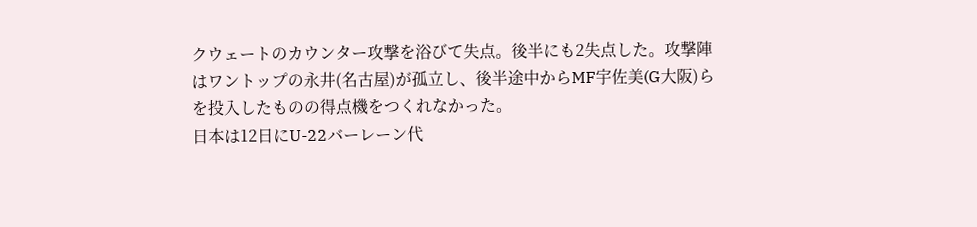クウェートのカウンター攻撃を浴びて失点。後半にも2失点した。攻撃陣はワントップの永井(名古屋)が孤立し、後半途中からMF宇佐美(G大阪)らを投入したものの得点機をつくれなかった。
日本は12日にU-22バーレーン代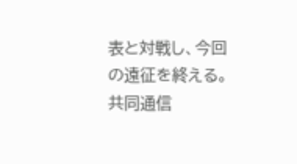表と対戦し、今回の遠征を終える。
共同通信